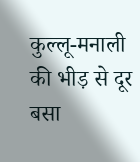कुल्लू-मनाली की भीड़ से दूर बसा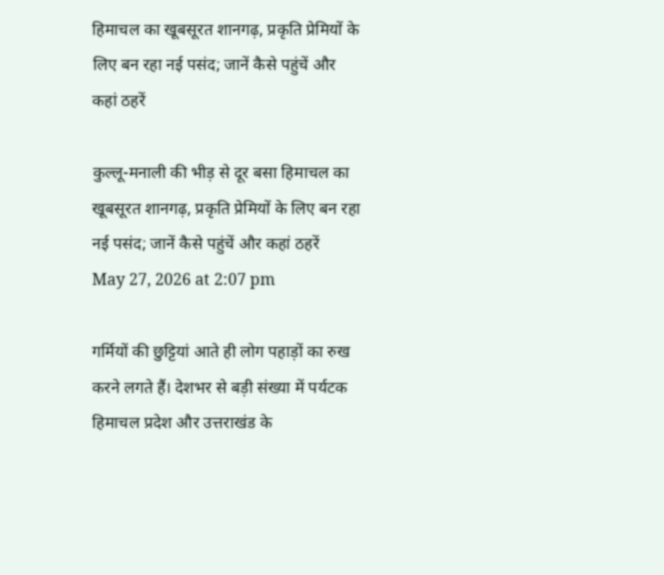हिमाचल का खूबसूरत शानगढ़, प्रकृति प्रेमियों के लिए बन रहा नई पसंद; जानें कैसे पहुंचें और कहां ठहरें

कुल्लू-मनाली की भीड़ से दूर बसा हिमाचल का खूबसूरत शानगढ़, प्रकृति प्रेमियों के लिए बन रहा नई पसंद; जानें कैसे पहुंचें और कहां ठहरें
May 27, 2026 at 2:07 pm

गर्मियों की छुट्टियां आते ही लोग पहाड़ों का रुख करने लगते हैं। देशभर से बड़ी संख्या में पर्यटक हिमाचल प्रदेश और उत्तराखंड के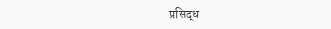प्रसिद्ध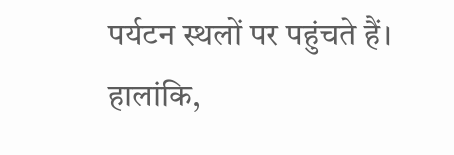पर्यटन स्थलों पर पहुंचते हैं। हालांकि,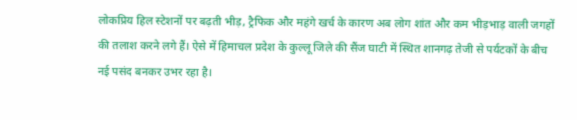लोकप्रिय हिल स्टेशनों पर बढ़ती भीड़, ट्रैफिक और महंगे खर्च के कारण अब लोग शांत और कम भीड़भाड़ वाली जगहों की तलाश करने लगे हैं। ऐसे में हिमाचल प्रदेश के कुल्लू जिले की सैंज घाटी में स्थित शानगढ़ तेजी से पर्यटकों के बीच नई पसंद बनकर उभर रहा है।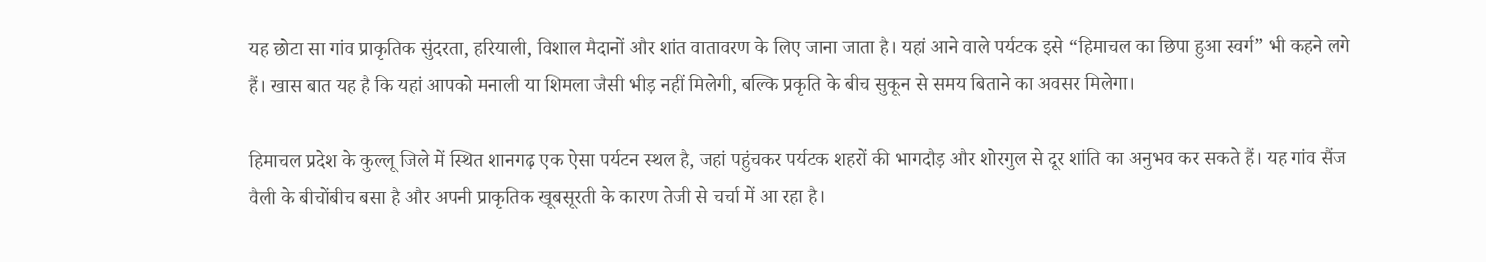यह छोटा सा गांव प्राकृतिक सुंदरता, हरियाली, विशाल मैदानों और शांत वातावरण के लिए जाना जाता है। यहां आने वाले पर्यटक इसे “हिमाचल का छिपा हुआ स्वर्ग” भी कहने लगे हैं। खास बात यह है कि यहां आपको मनाली या शिमला जैसी भीड़ नहीं मिलेगी, बल्कि प्रकृति के बीच सुकून से समय बिताने का अवसर मिलेगा।

हिमाचल प्रदेश के कुल्लू जिले में स्थित शानगढ़ एक ऐसा पर्यटन स्थल है, जहां पहुंचकर पर्यटक शहरों की भागदौड़ और शोरगुल से दूर शांति का अनुभव कर सकते हैं। यह गांव सैंज वैली के बीचोंबीच बसा है और अपनी प्राकृतिक खूबसूरती के कारण तेजी से चर्चा में आ रहा है।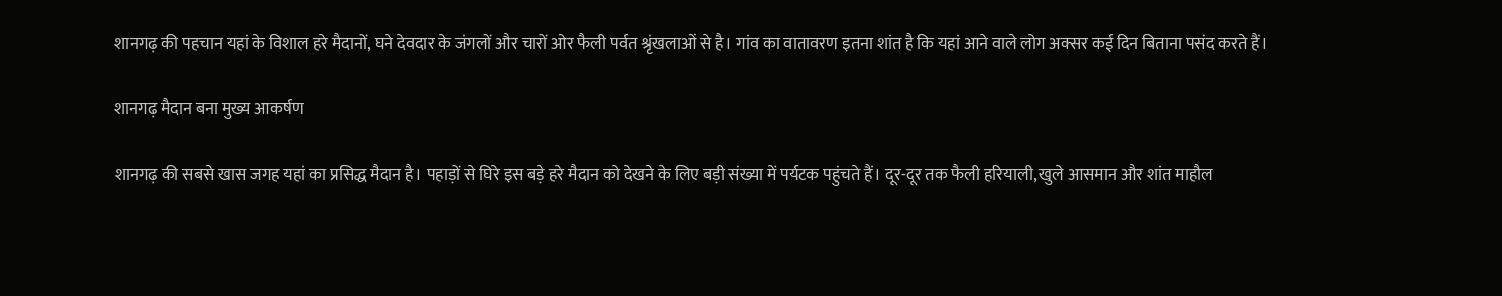शानगढ़ की पहचान यहां के विशाल हरे मैदानों, घने देवदार के जंगलों और चारों ओर फैली पर्वत श्रृंखलाओं से है। गांव का वातावरण इतना शांत है कि यहां आने वाले लोग अक्सर कई दिन बिताना पसंद करते हैं।

शानगढ़ मैदान बना मुख्य आकर्षण

शानगढ़ की सबसे खास जगह यहां का प्रसिद्ध मैदान है। पहाड़ों से घिरे इस बड़े हरे मैदान को देखने के लिए बड़ी संख्या में पर्यटक पहुंचते हैं। दूर-दूर तक फैली हरियाली, खुले आसमान और शांत माहौल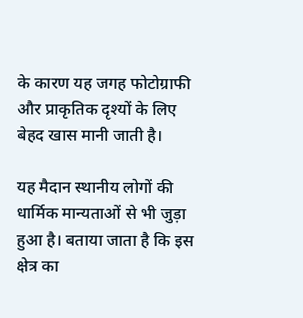के कारण यह जगह फोटोग्राफी और प्राकृतिक दृश्यों के लिए बेहद खास मानी जाती है।

यह मैदान स्थानीय लोगों की धार्मिक मान्यताओं से भी जुड़ा हुआ है। बताया जाता है कि इस क्षेत्र का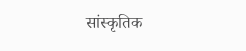सांस्कृतिक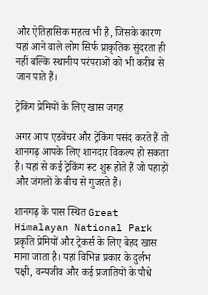और ऐतिहासिक महत्व भी है, जिसके कारण यहां आने वाले लोग सिर्फ प्राकृतिक सुंदरता ही नहीं बल्कि स्थानीय परंपराओं को भी करीब से जान पाते हैं।

ट्रेकिंग प्रेमियों के लिए खास जगह

अगर आप एडवेंचर और ट्रेकिंग पसंद करते हैं तो शानगढ़ आपके लिए शानदार विकल्प हो सकता है। यहां से कई ट्रेकिंग रूट शुरू होते हैं जो पहाड़ों और जंगलों के बीच से गुजरते हैं।

शानगढ़ के पास स्थित Great Himalayan National Park प्रकृति प्रेमियों और ट्रेकर्स के लिए बेहद खास माना जाता है। यहां विभिन्न प्रकार के दुर्लभ पक्षी, वन्यजीव और कई प्रजातियों के पौधे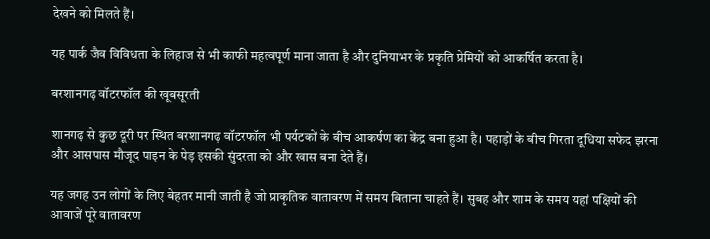देखने को मिलते हैं।

यह पार्क जैव विविधता के लिहाज से भी काफी महत्वपूर्ण माना जाता है और दुनियाभर के प्रकृति प्रेमियों को आकर्षित करता है।

बरशानगढ़ वॉटरफॉल की खूबसूरती

शानगढ़ से कुछ दूरी पर स्थित बरशानगढ़ वॉटरफॉल भी पर्यटकों के बीच आकर्षण का केंद्र बना हुआ है। पहाड़ों के बीच गिरता दूधिया सफेद झरना और आसपास मौजूद पाइन के पेड़ इसकी सुंदरता को और खास बना देते हैं।

यह जगह उन लोगों के लिए बेहतर मानी जाती है जो प्राकृतिक वातावरण में समय बिताना चाहते हैं। सुबह और शाम के समय यहां पक्षियों की आवाजें पूरे वातावरण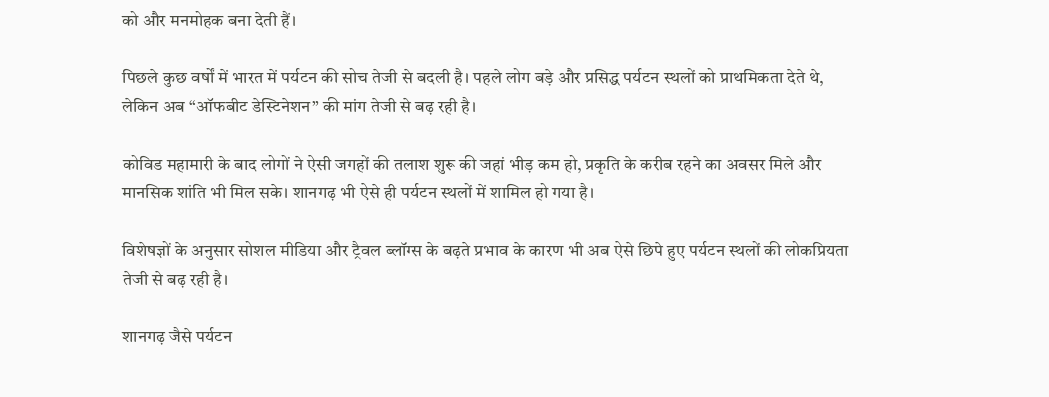को और मनमोहक बना देती हैं।

पिछले कुछ वर्षों में भारत में पर्यटन की सोच तेजी से बदली है। पहले लोग बड़े और प्रसिद्ध पर्यटन स्थलों को प्राथमिकता देते थे, लेकिन अब “ऑफबीट डेस्टिनेशन” की मांग तेजी से बढ़ रही है।

कोविड महामारी के बाद लोगों ने ऐसी जगहों की तलाश शुरू की जहां भीड़ कम हो, प्रकृति के करीब रहने का अवसर मिले और मानसिक शांति भी मिल सके। शानगढ़ भी ऐसे ही पर्यटन स्थलों में शामिल हो गया है।

विशेषज्ञों के अनुसार सोशल मीडिया और ट्रैवल ब्लॉग्स के बढ़ते प्रभाव के कारण भी अब ऐसे छिपे हुए पर्यटन स्थलों की लोकप्रियता तेजी से बढ़ रही है।

शानगढ़ जैसे पर्यटन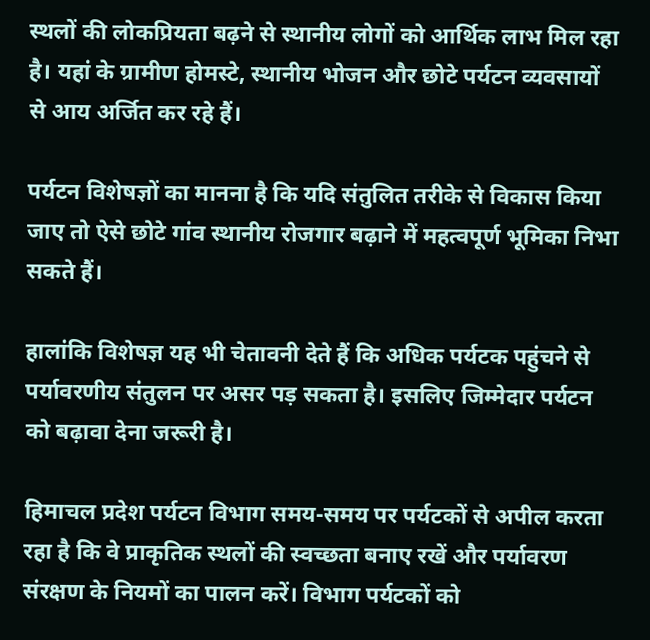स्थलों की लोकप्रियता बढ़ने से स्थानीय लोगों को आर्थिक लाभ मिल रहा है। यहां के ग्रामीण होमस्टे, स्थानीय भोजन और छोटे पर्यटन व्यवसायों से आय अर्जित कर रहे हैं।

पर्यटन विशेषज्ञों का मानना है कि यदि संतुलित तरीके से विकास किया जाए तो ऐसे छोटे गांव स्थानीय रोजगार बढ़ाने में महत्वपूर्ण भूमिका निभा सकते हैं।

हालांकि विशेषज्ञ यह भी चेतावनी देते हैं कि अधिक पर्यटक पहुंचने से पर्यावरणीय संतुलन पर असर पड़ सकता है। इसलिए जिम्मेदार पर्यटन को बढ़ावा देना जरूरी है।

हिमाचल प्रदेश पर्यटन विभाग समय-समय पर पर्यटकों से अपील करता रहा है कि वे प्राकृतिक स्थलों की स्वच्छता बनाए रखें और पर्यावरण संरक्षण के नियमों का पालन करें। विभाग पर्यटकों को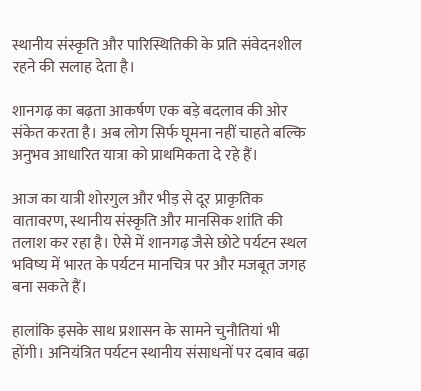स्थानीय संस्कृति और पारिस्थितिकी के प्रति संवेदनशील रहने की सलाह देता है।

शानगढ़ का बढ़ता आकर्षण एक बड़े बदलाव की ओर संकेत करता है। अब लोग सिर्फ घूमना नहीं चाहते बल्कि अनुभव आधारित यात्रा को प्राथमिकता दे रहे हैं।

आज का यात्री शोरगुल और भीड़ से दूर प्राकृतिक वातावरण, स्थानीय संस्कृति और मानसिक शांति की तलाश कर रहा है। ऐसे में शानगढ़ जैसे छोटे पर्यटन स्थल भविष्य में भारत के पर्यटन मानचित्र पर और मजबूत जगह बना सकते हैं।

हालांकि इसके साथ प्रशासन के सामने चुनौतियां भी होंगी। अनियंत्रित पर्यटन स्थानीय संसाधनों पर दबाव बढ़ा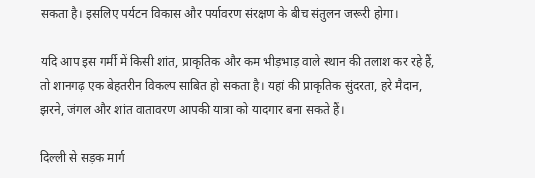सकता है। इसलिए पर्यटन विकास और पर्यावरण संरक्षण के बीच संतुलन जरूरी होगा।

यदि आप इस गर्मी में किसी शांत, प्राकृतिक और कम भीड़भाड़ वाले स्थान की तलाश कर रहे हैं, तो शानगढ़ एक बेहतरीन विकल्प साबित हो सकता है। यहां की प्राकृतिक सुंदरता, हरे मैदान, झरने, जंगल और शांत वातावरण आपकी यात्रा को यादगार बना सकते हैं।

दिल्ली से सड़क मार्ग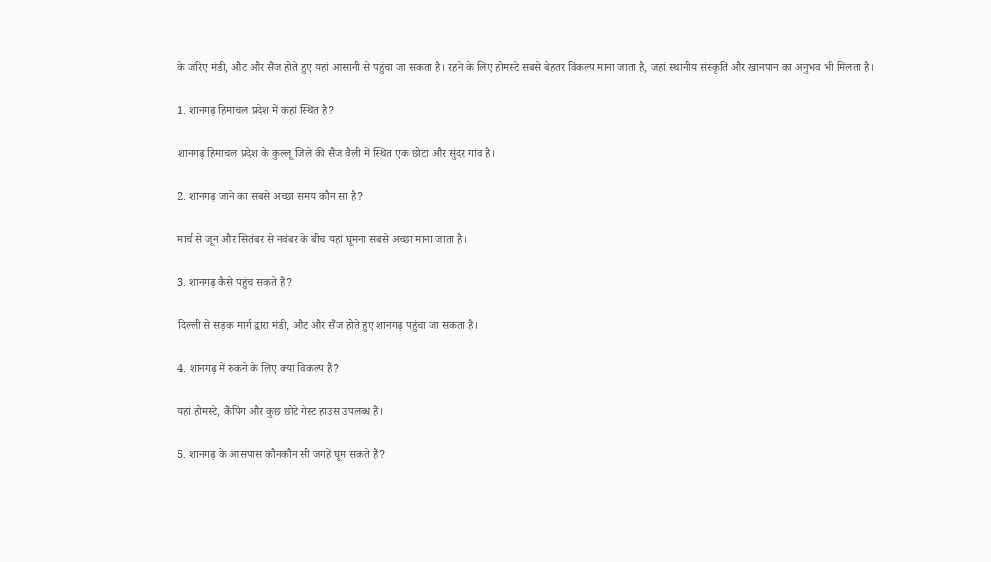के जरिए मंडी, औट और सैंज होते हुए यहां आसानी से पहुंचा जा सकता है। रहने के लिए होमस्टे सबसे बेहतर विकल्प माना जाता है, जहां स्थानीय संस्कृति और खानपान का अनुभव भी मिलता है।

1. शानगढ़ हिमाचल प्रदेश में कहां स्थित है?

शानगढ़ हिमाचल प्रदेश के कुल्लू जिले की सैंज वैली में स्थित एक छोटा और सुंदर गांव है।

2. शानगढ़ जाने का सबसे अच्छा समय कौन सा है?

मार्च से जून और सितंबर से नवंबर के बीच यहां घूमना सबसे अच्छा माना जाता है।

3. शानगढ़ कैसे पहुंच सकते हैं?

दिल्ली से सड़क मार्ग द्वारा मंडी, औट और सैंज होते हुए शानगढ़ पहुंचा जा सकता है।

4. शानगढ़ में रुकने के लिए क्या विकल्प हैं?

यहां होमस्टे, कैंपिंग और कुछ छोटे गेस्ट हाउस उपलब्ध हैं।

5. शानगढ़ के आसपास कौनकौन सी जगहें घूम सकते हैं?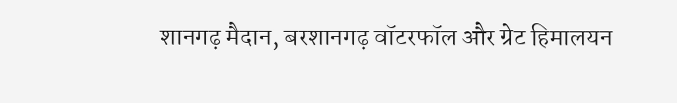शानगढ़ मैदान, बरशानगढ़ वॉटरफॉल और ग्रेट हिमालयन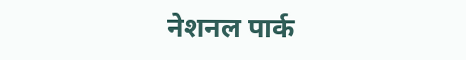नेशनल पार्क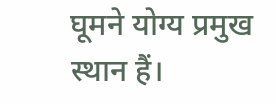घूमने योग्य प्रमुख स्थान हैं।